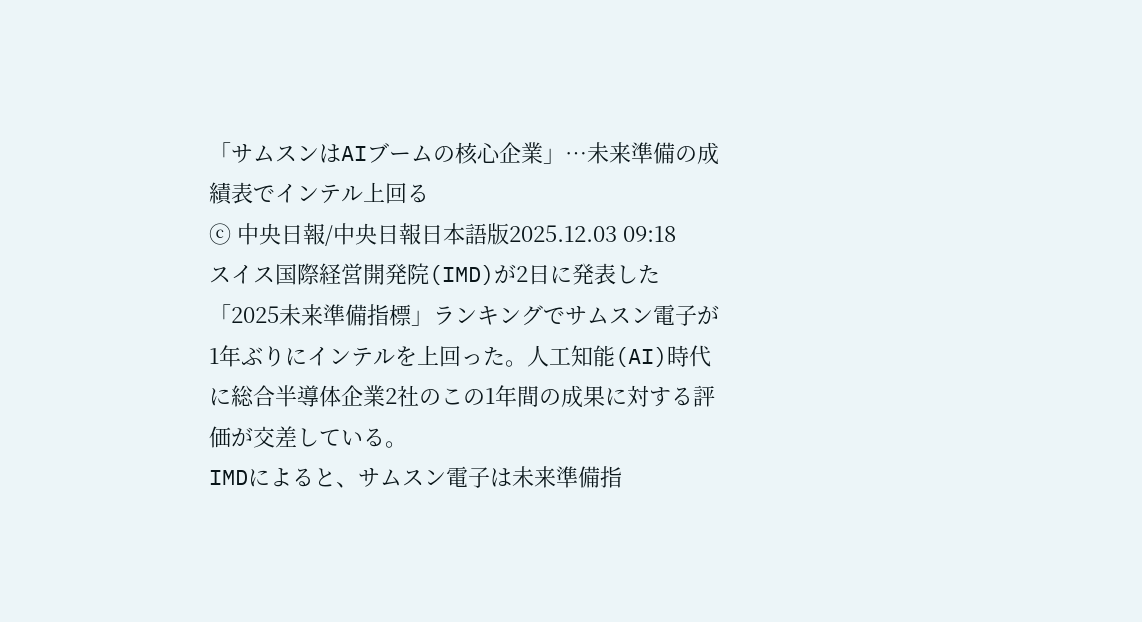「サムスンはAIブームの核心企業」…未来準備の成績表でインテル上回る
ⓒ 中央日報/中央日報日本語版2025.12.03 09:18
スイス国際経営開発院(IMD)が2日に発表した「2025未来準備指標」ランキングでサムスン電子が1年ぶりにインテルを上回った。人工知能(AI)時代に総合半導体企業2社のこの1年間の成果に対する評価が交差している。
IMDによると、サムスン電子は未来準備指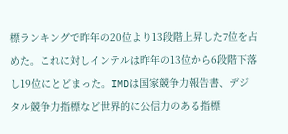標ランキングで昨年の20位より13段階上昇した7位を占めた。これに対しインテルは昨年の13位から6段階下落し19位にとどまった。IMDは国家競争力報告書、デジタル競争力指標など世界的に公信力のある指標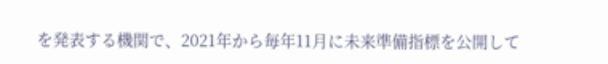を発表する機関で、2021年から毎年11月に未来準備指標を公開して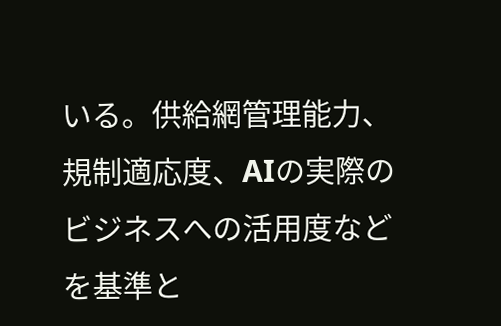いる。供給網管理能力、規制適応度、AIの実際のビジネスへの活用度などを基準と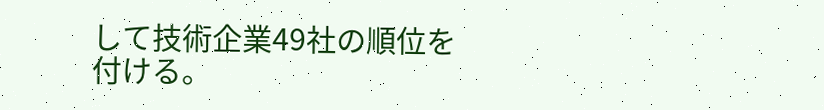して技術企業49社の順位を付ける。